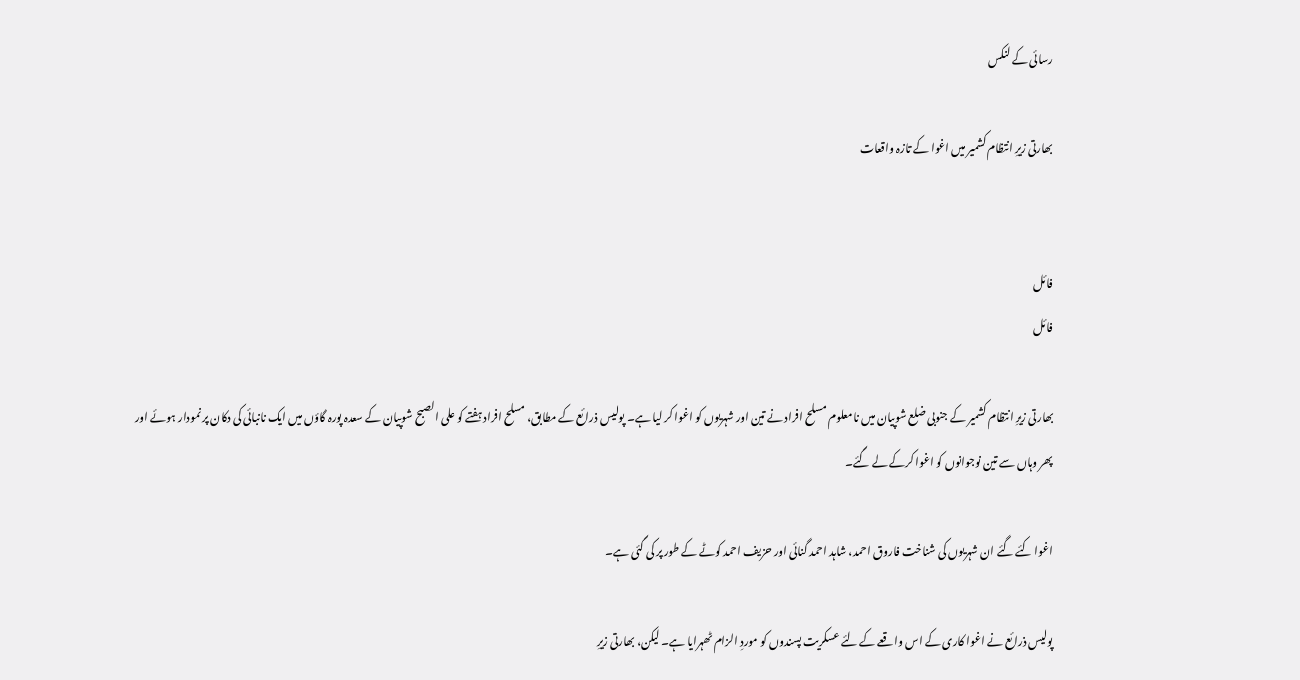رسائی کے لنکس

بھارتی زیرِ انتظام کشمیر میں اغوا کے تازہ واقعات


فائل
فائل

بھارتی زیرِ انتظام کشمیر کے جنوبی ضلع شوپیان میں نامعلوم مسلح افراد نے تین اور شہریوں کو اغوا کر لیا ہے۔ پولیس ذرائع کے مطابق، مسلح افراد ہفتے کو علی الصبح شوپیان کے سعدہ پورہ گاؤں میں ایک نانبائی کی دکان پر نمودار ہوئے اور پھر وہاں سے تین نوجوانوں کو اغوا کرکے لے گئے۔

اغوا کئے گئے ان شہریوں کی شناخت فاروق احمد، شاہد احمد گنائی اور حزیف احمد کوٹے کے طور پر کی گئی ہے۔

پولیس ذرائع نے اغوا کاری کے اس واقعے کے لئے عسکریت پسندوں کو موردِ الزام ٹھہرایا ہے۔ لیکن، بھارتی زیرِ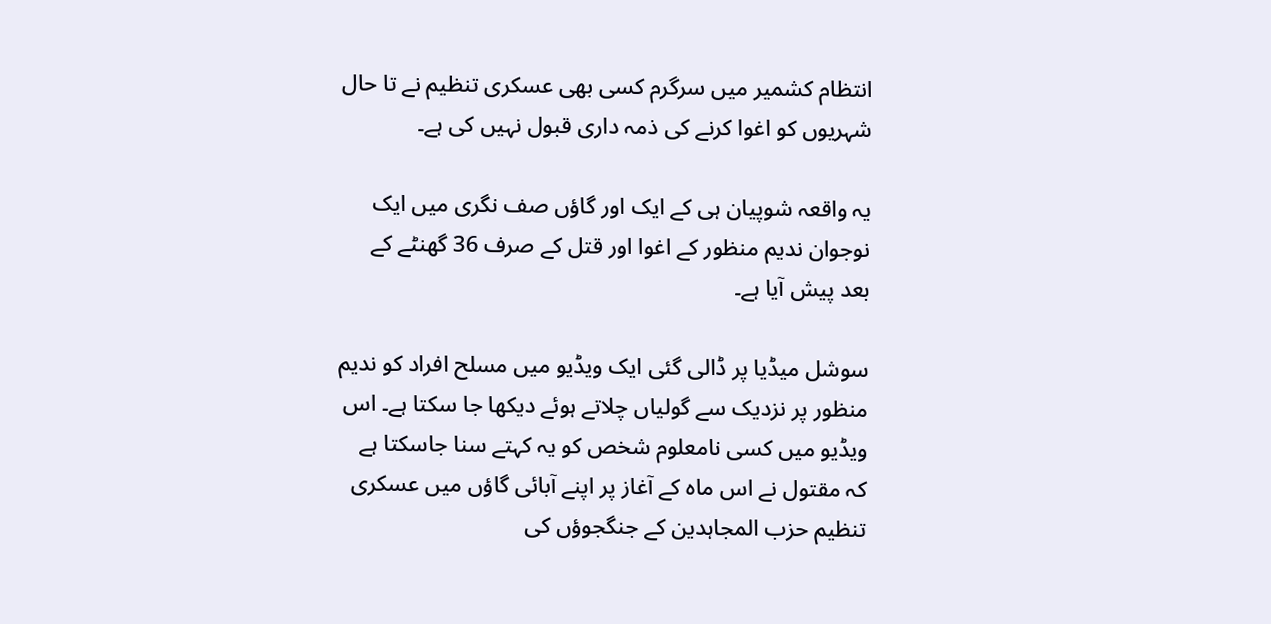انتظام کشمیر میں سرگرم کسی بھی عسکری تنظیم نے تا حال شہریوں کو اغوا کرنے کی ذمہ داری قبول نہیں کی ہے۔

یہ واقعہ شوپیان ہی کے ایک اور گاؤں صف نگری میں ایک نوجوان ندیم منظور کے اغوا اور قتل کے صرف 36 گھنٹے کے بعد پیش آیا ہے۔

سوشل میڈیا پر ڈالی گئی ایک ویڈیو میں مسلح افراد کو ندیم منظور پر نزدیک سے گولیاں چلاتے ہوئے دیکھا جا سکتا ہے۔ اس ویڈیو میں کسی نامعلوم شخص کو یہ کہتے سنا جاسکتا ہے کہ مقتول نے اس ماہ کے آغاز پر اپنے آبائی گاؤں میں عسکری تنظیم حزب المجاہدین کے جنگجوؤں کی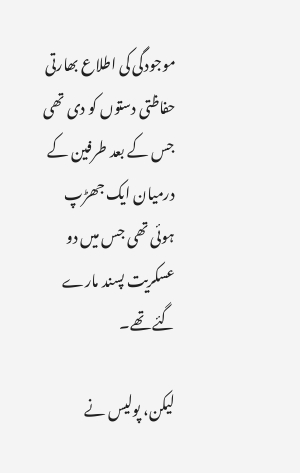موجودگی کی اطلاع بھارتی حفاظتی دستوں کو دی تھی جس کے بعد طرفین کے درمیان ایک جھڑپ ہوئی تھی جس میں دو عسکریت پسند مارے گئے تھے۔

لیکن، پولیس نے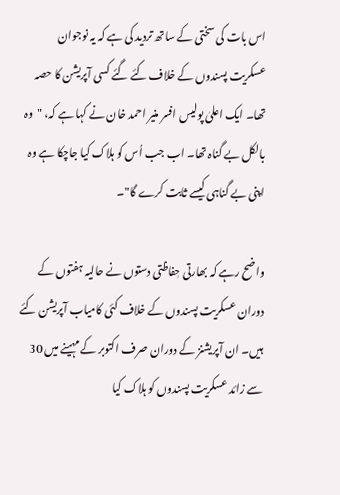اس بات کی سختی کے ساتھ تردید کی ہے کہ یہ نوجوان عسکریت پسندوں کے خلاف کئے گئے کسی آپریشن کا حصہ تھا۔ ایک اعلیٰ پولیس افسر منیر احمد خان نے کہا ہے کہ، "وہ بالکل بے گناہ تھا۔ اب جب اُس کو ہلاک کیا جاچکا ہے وہ اپنی بے گناہی کیسے ثابت کرے گا"۔

واضح رہے کہ بھارتی حٖفاظتی دستوں نے حالیہ ہفتوں کے دوران عسکریت پسندوں کے خلاف کئی کامیاب آپریشن کئے ہیں۔ ان آپریشنز کے دوران صرف اکتوبر کے مہینے میں 30 سے زائد عسکریت پسندوں کو ہلاک کیا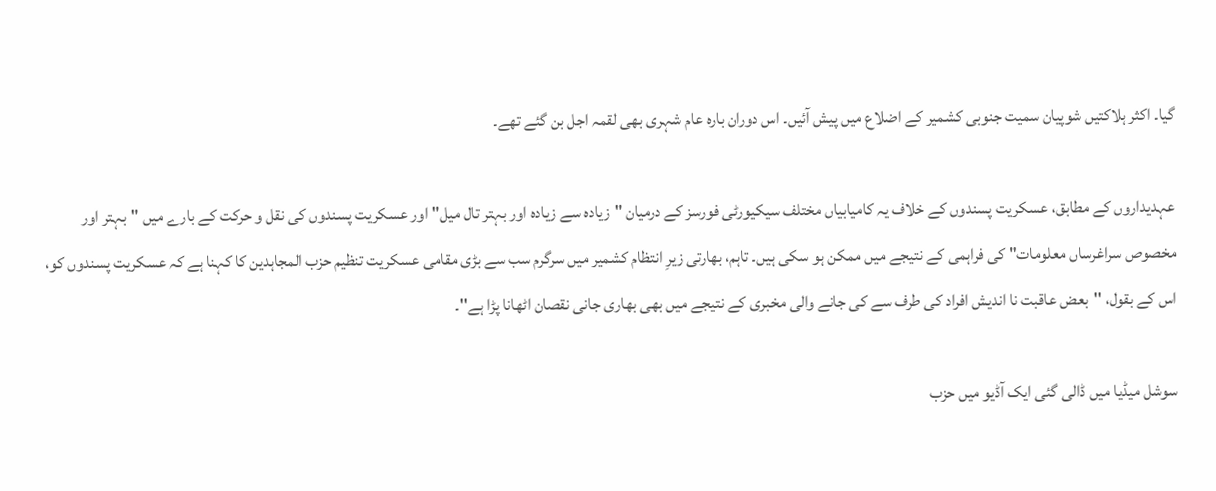گیا۔ اکثر ہلاکتیں شوپیان سمیت جنوبی کشمیر کے اضلاع میں پیش آئیں۔ اس دوران بارہ عام شہری بھی لقمہ اجل بن گئے تھے۔

عہدیداروں کے مطابق، عسکریت پسندوں کے خلاف یہ کامیابیاں مختلف سیکیورٹی فورسز کے درمیان "زیادہ سے زیادہ اور بہتر تال میل" اور عسکریت پسندوں کی نقل و حرکت کے بارے میں "بہتر اور مخصوص سراغرساں معلومات" کی فراہمی کے نتیجے میں ممکن ہو سکی ہیں۔ تاہم، بھارتی زیرِ انتظام کشمیر میں سرگرم سب سے بڑی مقامی عسکریت تنظیم حزب المجاہدین کا کہنا ہے کہ عسکریت پسندوں کو، اس کے بقول، ''بعض عاقبت نا اندیش افراد کی طرف سے کی جانے والی مخبری کے نتیجے میں بھی بھاری جانی نقصان اٹھانا پڑا ہے''۔

سوشل میڈیا میں ڈالی گئی ایک آڈیو میں حزب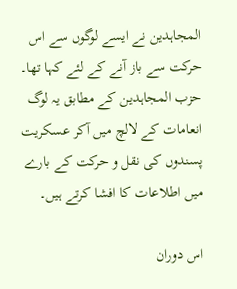المجاہدین نے ایسے لوگوں سے اس حرکت سے باز آنے کے لئے کہا تھا۔ حزب المجاہدین کے مطابق یہ لوگ انعامات کے لالچ میں آکر عسکریت پسندوں کی نقل و حرکت کے بارے میں اطلاعات کا افشا کرتے ہیں۔

اس دوران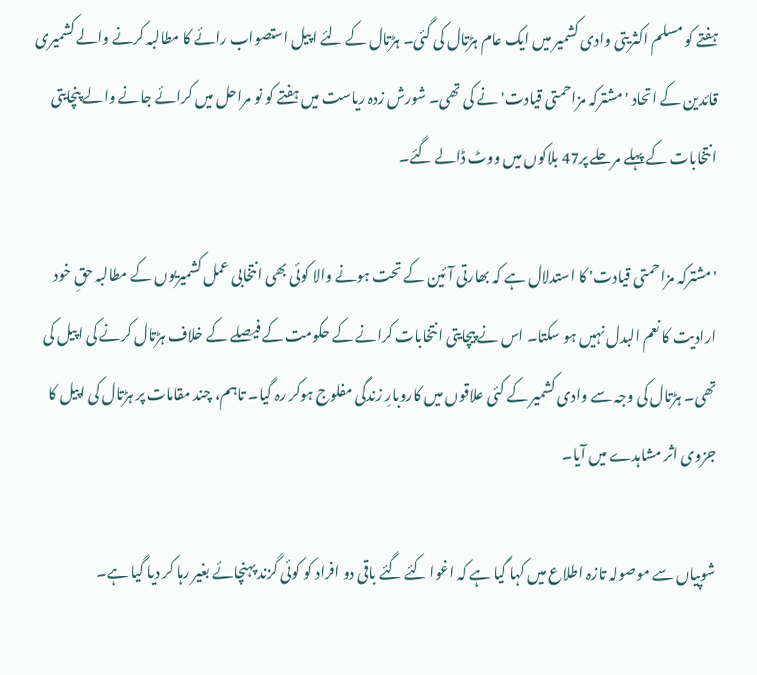ہفتے کو مسلم اکثریتی وادی کشمیر میں ایک عام ہڑتال کی گئی۔ ہڑتال کے لئے اپیل استصواب رائے کا مطالبہ کرنے والے کشمیری قائدین کے اتحاد 'مشترکہ مزاحمتی قیادت' نے کی تھی۔ شورش زدہ ریاست میں ہفتے کو نو مراحل میں کرائے جانے والے پنچایتی انتخابات کے پہلے مرحلے پر47 بلاکوں میں ووٹ ڈالے گئے۔

'مشترکہ مزاحمتی قیادت' کا استدلال ہے کہ بھارتی آئین کے تحت ہونے والا کوئی بھی انتخابی عمل کشمیریوں کے مطالبہ حقِ خود ارادیت کا نعم البدل نہیں ہو سکتا۔ اس نے پیچایتی انتخابات کرانے کے حکومت کے فیصلے کے خلاف ہڑتال کرنے کی اپیل کی تھی۔ ہڑتال کی وجہ سے وادی کشمیر کے کئی علاقوں میں کاروبارِ زندگی مفلوج ہوکر رہ گیا۔ تاہم، چند مقامات پر ہڑتال کی اپیل کا جزوی اثر مشاہدے میں آیا۔

شوپیاں سے موصولہ تازہ اطلاع میں کہا گیا ہے کہ اغوا کئے گئے باقی دو افراد کو کوئی گزند پہنچائے بغیر رہا کر دیا گیا ہے۔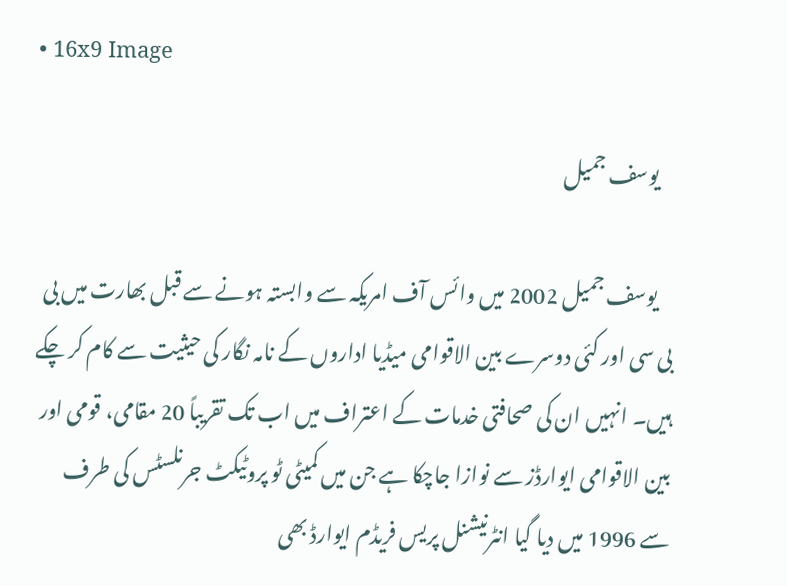• 16x9 Image

    یوسف جمیل

    یوسف جمیل 2002 میں وائس آف امریکہ سے وابستہ ہونے سے قبل بھارت میں بی بی سی اور کئی دوسرے بین الاقوامی میڈیا اداروں کے نامہ نگار کی حیثیت سے کام کر چکے ہیں۔ انہیں ان کی صحافتی خدمات کے اعتراف میں اب تک تقریباً 20 مقامی، قومی اور بین الاقوامی ایوارڈز سے نوازا جاچکا ہے جن میں کمیٹی ٹو پروٹیکٹ جرنلسٹس کی طرف سے 1996 میں دیا گیا انٹرنیشنل پریس فریڈم ایوارڈ بھی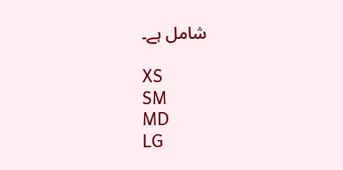شامل ہے۔

XS
SM
MD
LG